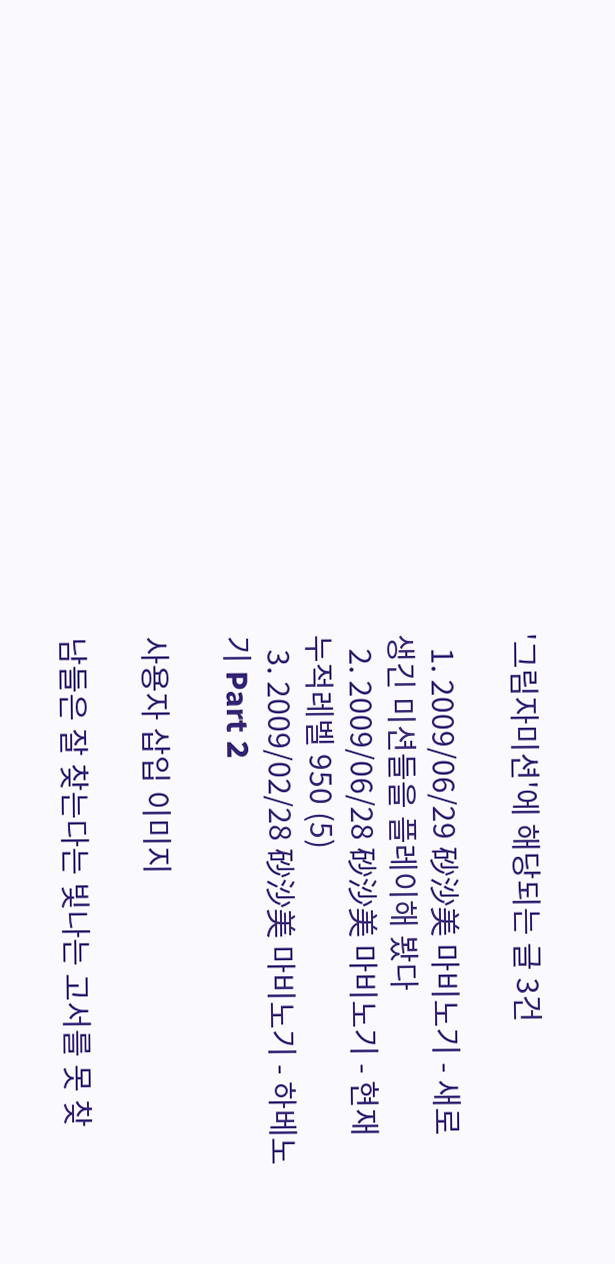'그림자미션'에 해당되는 글 3건

  1. 2009/06/29 砂沙美 마비노기 - 새로 생긴 미션들을 플레이해 봤다
  2. 2009/06/28 砂沙美 마비노기 - 현재 누적레벨 950 (5)
  3. 2009/02/28 砂沙美 마비노기 - 하베노기 Part 2

사용자 삽입 이미지

남들은 잘 찾는다는 빛나는 고서를 못 찾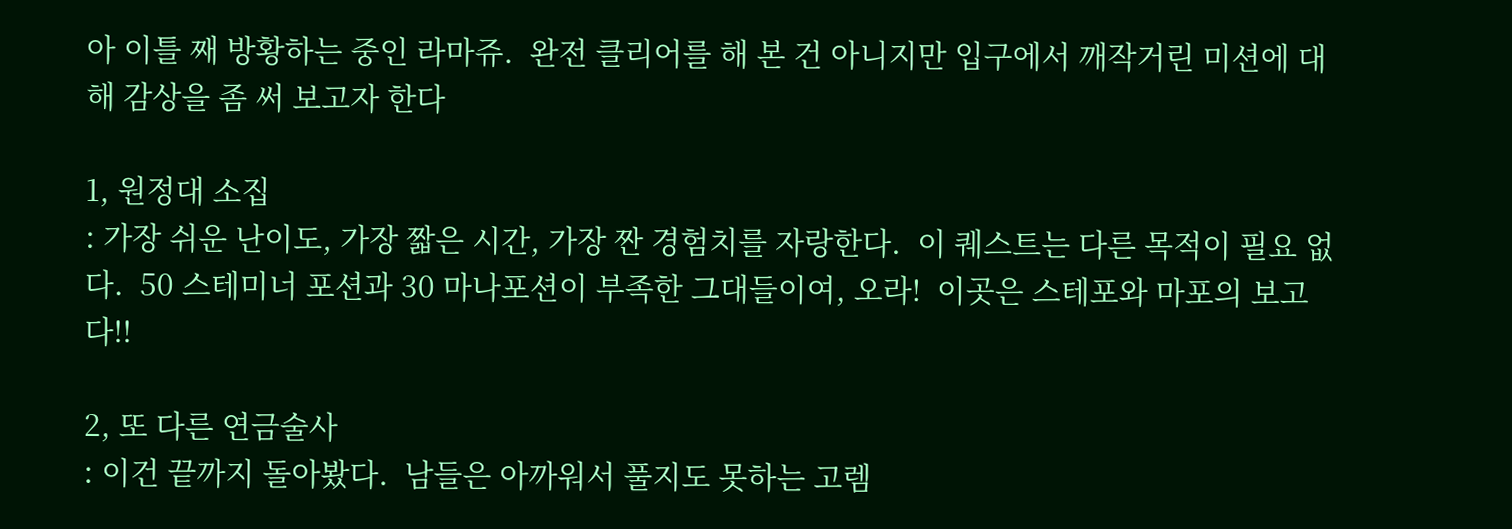아 이틀 째 방황하는 중인 라마쥬.  완전 클리어를 해 본 건 아니지만 입구에서 깨작거린 미션에 대해 감상을 좀 써 보고자 한다

1, 원정대 소집
: 가장 쉬운 난이도, 가장 짧은 시간, 가장 짠 경험치를 자랑한다.  이 퀘스트는 다른 목적이 필요 없다.  50 스테미너 포션과 30 마나포션이 부족한 그대들이여, 오라!  이곳은 스테포와 마포의 보고다!!

2, 또 다른 연금술사
: 이건 끝까지 돌아봤다.  남들은 아까워서 풀지도 못하는 고렘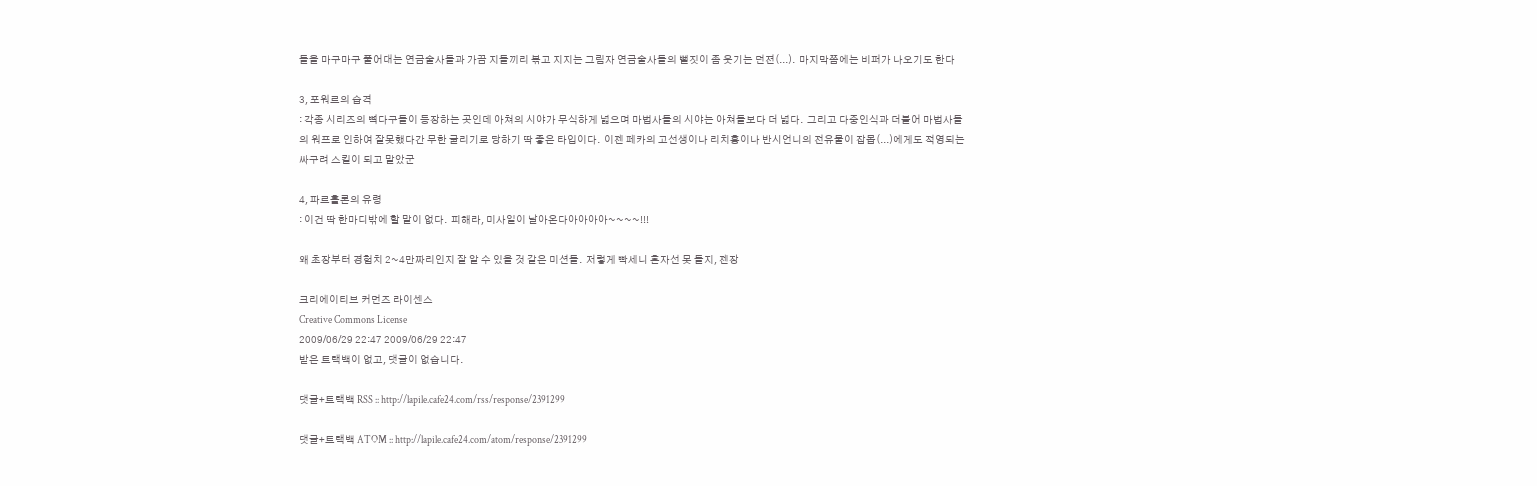들을 마구마구 풀어대는 연금술사들과 가끔 지들끼리 볶고 지지는 그림자 연금술사들의 뻘짓이 좀 웃기는 던젼(...).  마지막쯤에는 비퍼가 나오기도 한다

3, 포워르의 습격
: 각종 시리즈의 뼉다구들이 등장하는 곳인데 아쳐의 시야가 무식하게 넓으며 마법사들의 시야는 아쳐들보다 더 넓다.  그리고 다중인식과 더불어 마법사들의 워프로 인하여 잘못했다간 무한 굴리기로 당하기 딱 좋은 타입이다.  이젠 페카의 고선생이나 리치흉이나 반시언니의 전유물이 잡몹(...)에게도 적영되는 싸구려 스킬이 되고 말았군

4, 파르홀론의 유령
: 이건 딱 한마디밖에 할 말이 없다.  피해라, 미사일이 날아온다아아아아~~~~!!!

왜 초장부터 경험치 2~4만짜리인지 잘 알 수 있을 것 같은 미션들.  저렇게 빡세니 혼자선 못 돌지, 젠장

크리에이티브 커먼즈 라이센스
Creative Commons License
2009/06/29 22:47 2009/06/29 22:47
받은 트랙백이 없고, 댓글이 없습니다.

댓글+트랙백 RSS :: http://lapile.cafe24.com/rss/response/2391299

댓글+트랙백 ATOM :: http://lapile.cafe24.com/atom/response/2391299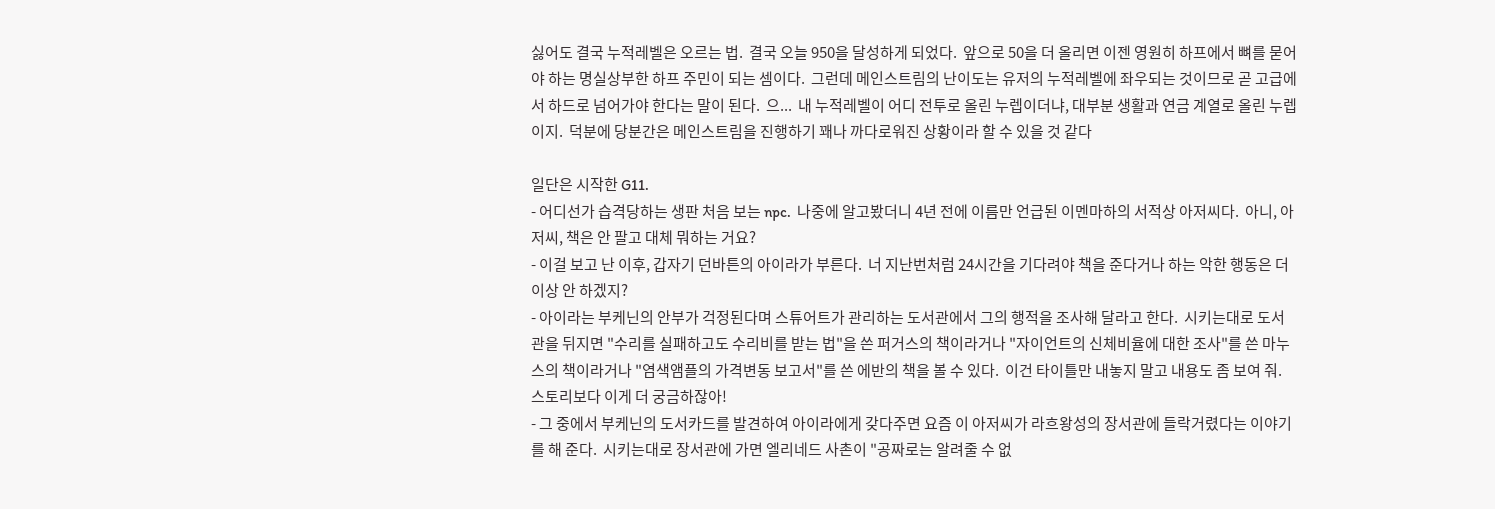싫어도 결국 누적레벨은 오르는 법.  결국 오늘 950을 달성하게 되었다.  앞으로 50을 더 올리면 이젠 영원히 하프에서 뼈를 묻어야 하는 명실상부한 하프 주민이 되는 셈이다.  그런데 메인스트림의 난이도는 유저의 누적레벨에 좌우되는 것이므로 곧 고급에서 하드로 넘어가야 한다는 말이 된다.  으...  내 누적레벨이 어디 전투로 올린 누렙이더냐, 대부분 생활과 연금 계열로 올린 누렙이지.  덕분에 당분간은 메인스트림을 진행하기 꽤나 까다로워진 상황이라 할 수 있을 것 같다

일단은 시작한 G11.
- 어디선가 습격당하는 생판 처음 보는 npc.  나중에 알고봤더니 4년 전에 이름만 언급된 이멘마하의 서적상 아저씨다.  아니, 아저씨, 책은 안 팔고 대체 뭐하는 거요?
- 이걸 보고 난 이후, 갑자기 던바튼의 아이라가 부른다.  너 지난번처럼 24시간을 기다려야 책을 준다거나 하는 악한 행동은 더이상 안 하겠지?
- 아이라는 부케닌의 안부가 걱정된다며 스튜어트가 관리하는 도서관에서 그의 행적을 조사해 달라고 한다.  시키는대로 도서관을 뒤지면 "수리를 실패하고도 수리비를 받는 법"을 쓴 퍼거스의 책이라거나 "자이언트의 신체비율에 대한 조사"를 쓴 마누스의 책이라거나 "염색앰플의 가격변동 보고서"를 쓴 에반의 책을 볼 수 있다.  이건 타이틀만 내놓지 말고 내용도 좀 보여 줘.  스토리보다 이게 더 궁금하잖아!
- 그 중에서 부케닌의 도서카드를 발견하여 아이라에게 갖다주면 요즘 이 아저씨가 라흐왕성의 장서관에 들락거렸다는 이야기를 해 준다.  시키는대로 장서관에 가면 엘리네드 사촌이 "공짜로는 알려줄 수 없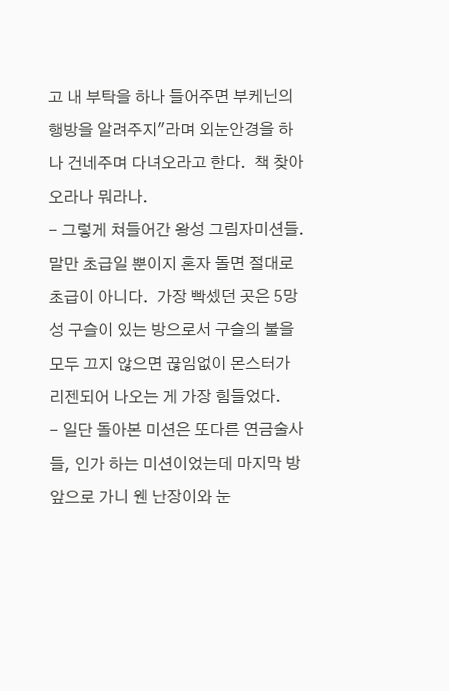고 내 부탁을 하나 들어주면 부케닌의 행방을 알려주지"라며 외눈안경을 하나 건네주며 다녀오라고 한다.  책 찾아오라나 뭐라나.
- 그렇게 쳐들어간 왕성 그림자미션들.  말만 초급일 뿐이지 혼자 돌면 절대로 초급이 아니다.  가장 빡셌던 곳은 5망성 구슬이 있는 방으로서 구슬의 불을 모두 끄지 않으면 끊임없이 몬스터가 리젠되어 나오는 게 가장 힘들었다.
- 일단 돌아본 미션은 또다른 연금술사들, 인가 하는 미션이었는데 마지막 방 앞으로 가니 웬 난장이와 눈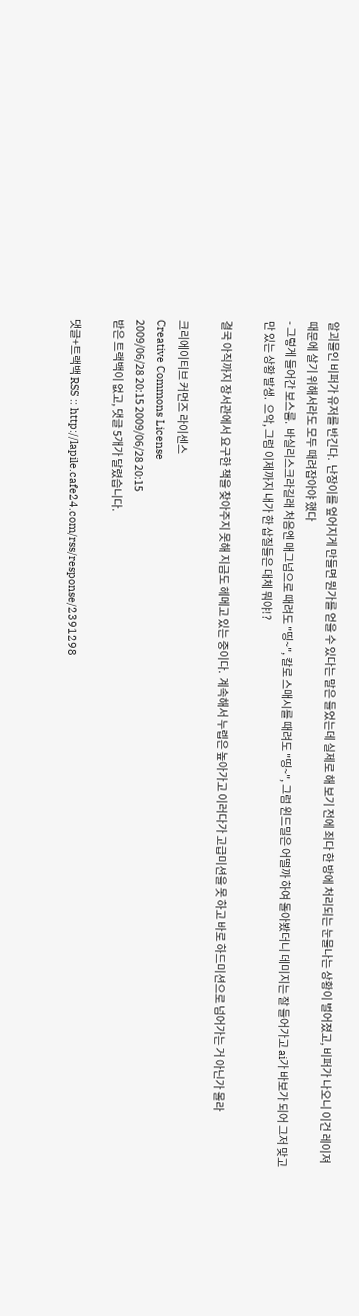알괴물인 비퍼가 유저를 반긴다.  난장이를 엎어지게 만들면 뭔가를 얻을 수 있다는 말은 들었는데 실제로 해 보기 전에 죄다 한 방에 처리되는 눈물나는 상황이 벌어졌고, 비퍼가 나오니 이건 레이져 때문에 살기 위해서라도 모두 때려잡아야 했다
- 그렇게 들어간 보스룸.  바실리스크라길래 처음엔 매그넘으로 때려도 "띵~", 칼로 스매시를 때려도 "띵~", 그럼 윈드밀은 어떨까 하여 돌아봤더니 데미지는 잘 들어가고 ai가 바보가 되어 그저 맞고만 있는 상황 발생.  으악, 그럼 이제까지 내가 한 삽질들은 대체 뭐야!?

결국 아직까지 장서관에서 요구한 책을 찾아주지 못해 지금도 헤메고 있는 중이다.  계속해서 누렙은 높아가고 이러다가 고급미션을 못 하고 바로 하드미션으로 넘어가는 거 아닌가 몰라

크리에이티브 커먼즈 라이센스
Creative Commons License
2009/06/28 20:15 2009/06/28 20:15
받은 트랙백이 없고, 댓글 5개가 달렸습니다.

댓글+트랙백 RSS :: http://lapile.cafe24.com/rss/response/2391298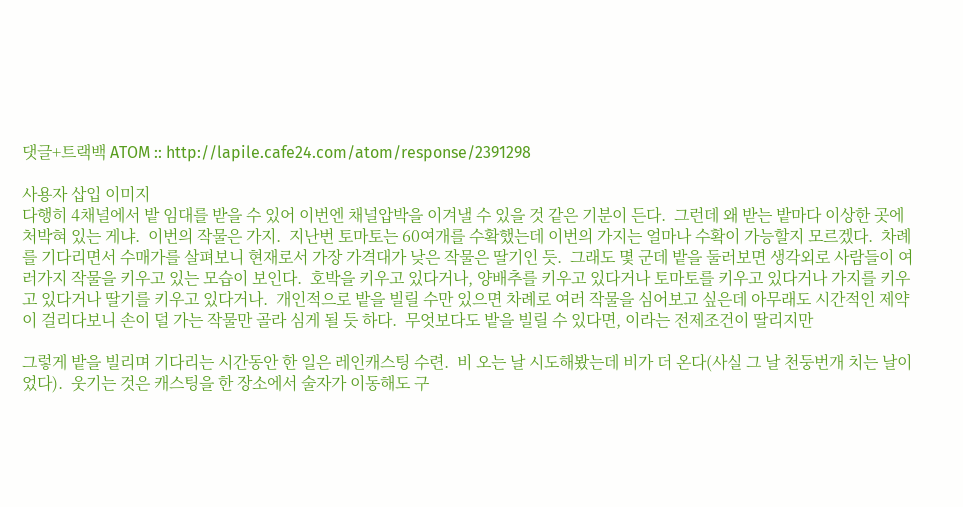댓글+트랙백 ATOM :: http://lapile.cafe24.com/atom/response/2391298

사용자 삽입 이미지
다행히 4채널에서 밭 임대를 받을 수 있어 이번엔 채널압박을 이겨낼 수 있을 것 같은 기분이 든다.  그런데 왜 받는 밭마다 이상한 곳에 처박혀 있는 게냐.  이번의 작물은 가지.  지난번 토마토는 60여개를 수확했는데 이번의 가지는 얼마나 수확이 가능할지 모르겠다.  차례를 기다리면서 수매가를 살펴보니 현재로서 가장 가격대가 낮은 작물은 딸기인 듯.  그래도 몇 군데 밭을 둘러보면 생각외로 사람들이 여러가지 작물을 키우고 있는 모습이 보인다.  호박을 키우고 있다거나, 양배추를 키우고 있다거나 토마토를 키우고 있다거나 가지를 키우고 있다거나 딸기를 키우고 있다거나.  개인적으로 밭을 빌릴 수만 있으면 차례로 여러 작물을 심어보고 싶은데 아무래도 시간적인 제약이 걸리다보니 손이 덜 가는 작물만 골라 심게 될 듯 하다.  무엇보다도 밭을 빌릴 수 있다면, 이라는 전제조건이 딸리지만

그렇게 밭을 빌리며 기다리는 시간동안 한 일은 레인캐스팅 수련.  비 오는 날 시도해봤는데 비가 더 온다(사실 그 날 천둥번개 치는 날이었다).  웃기는 것은 캐스팅을 한 장소에서 술자가 이동해도 구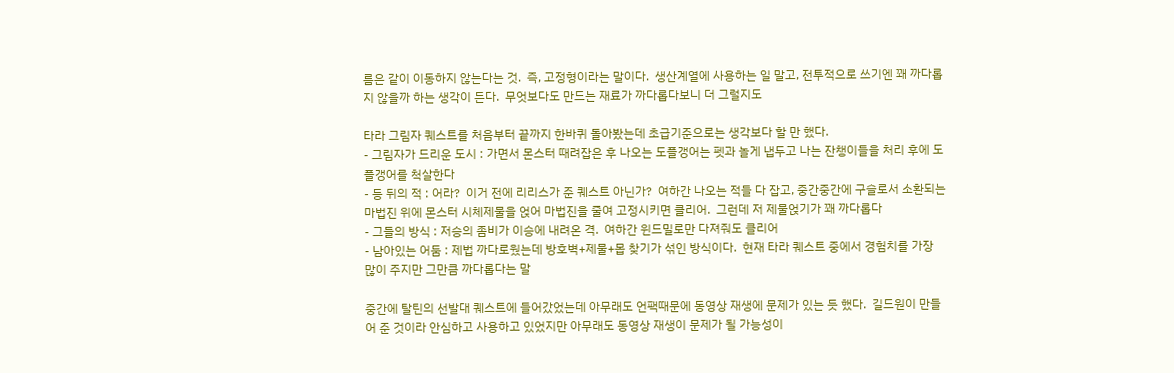름은 같이 이동하지 않는다는 것.  즉, 고정형이라는 말이다.  생산계열에 사용하는 일 말고, 전투적으로 쓰기엔 꽤 까다롭지 않을까 하는 생각이 든다.  무엇보다도 만드는 재료가 까다롭다보니 더 그럴지도

타라 그림자 퀘스트를 처음부터 끝까지 한바퀴 돌아봤는데 초급기준으로는 생각보다 할 만 했다.
- 그림자가 드리운 도시 : 가면서 몬스터 때려잡은 후 나오는 도플갱어는 펫과 놀게 냅두고 나는 잔챙이들을 처리 후에 도플갱어를 척살한다
- 등 뒤의 적 : 어라?  이거 전에 리리스가 준 퀘스트 아닌가?  여하간 나오는 적들 다 잡고, 중간중간에 구슬로서 소환되는 마법진 위에 몬스터 시체제물을 얹어 마법진을 줄여 고정시키면 클리어.  그런데 저 제물얹기가 꽤 까다롭다
- 그들의 방식 : 저승의 좀비가 이승에 내려온 격.  여하간 윈드밀로만 다져줘도 클리어
- 남아있는 어둠 : 제법 까다로웠는데 방호벽+제물+몹 찾기가 섞인 방식이다.  현재 타라 퀘스트 중에서 경험치를 가장 많이 주지만 그만큼 까다롭다는 말

중간에 탈틴의 선발대 퀘스트에 들어갔었는데 아무래도 언팩때문에 동영상 재생에 문제가 있는 듯 했다.  길드원이 만들어 준 것이라 안심하고 사용하고 있었지만 아무래도 동영상 재생이 문제가 될 가능성이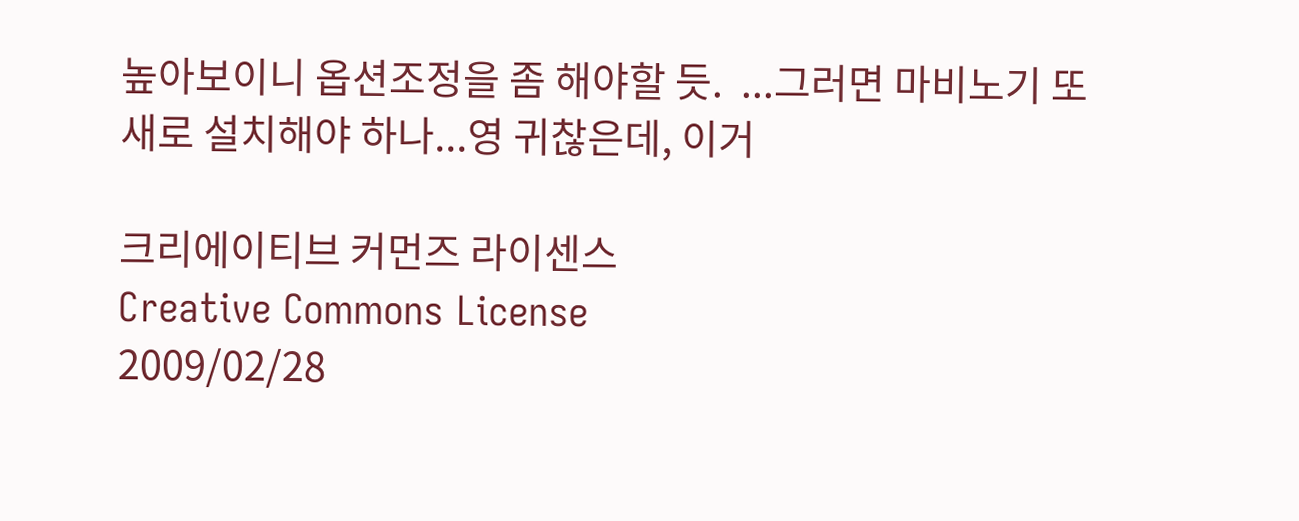높아보이니 옵션조정을 좀 해야할 듯.  ...그러면 마비노기 또 새로 설치해야 하나...영 귀찮은데, 이거

크리에이티브 커먼즈 라이센스
Creative Commons License
2009/02/28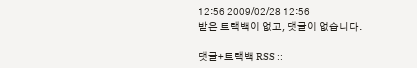12:56 2009/02/28 12:56
받은 트랙백이 없고, 댓글이 없습니다.

댓글+트랙백 RSS ::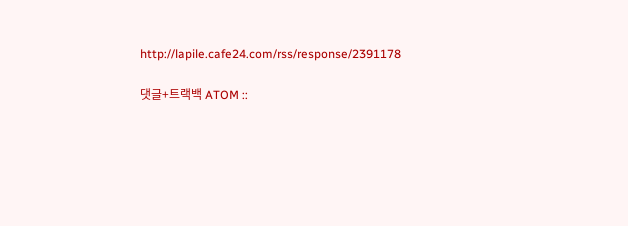http://lapile.cafe24.com/rss/response/2391178

댓글+트랙백 ATOM ::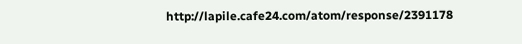http://lapile.cafe24.com/atom/response/2391178